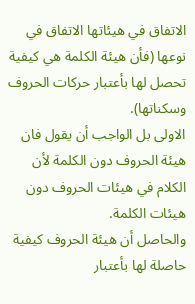الاتفاق في هيئاتها الاتفاق في نوعها (فأن هيئة الكلمة هي كيفية تحصل لها بأعتبار حركات الحروف وسكناتها).
الاولى بل الواجب أن يقول فان هيئة الحروف دون الكلمة لأن الكلام في هيئات الحروف دون هيئات الكلمة.
والحاصل أن هيئة الحروف كيفية حاصلة لها بأعتبار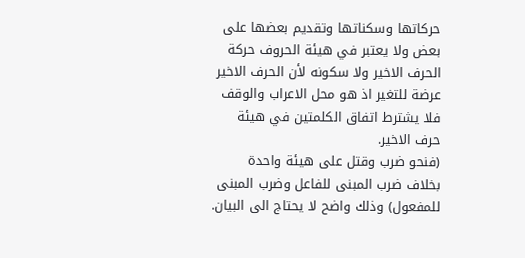حركاتها وسكناتها وتقديم بعضها على بعض ولا يعتبر في هيئة الحروف حركة الحرف الاخير ولا سكونه لأن الحرف الاخير عرضة للتغير اذ هو محل الاعراب والوقف فلا يشترط اتفاق الكلمتين في هيئة حرف الاخير.
(فنحو ضرب وقتل على هيئة واحدة بخلاف ضرب المبنى للفاعل وضرب المبنى للمفعول) وذلك واضح لا يحتاج الى البيان.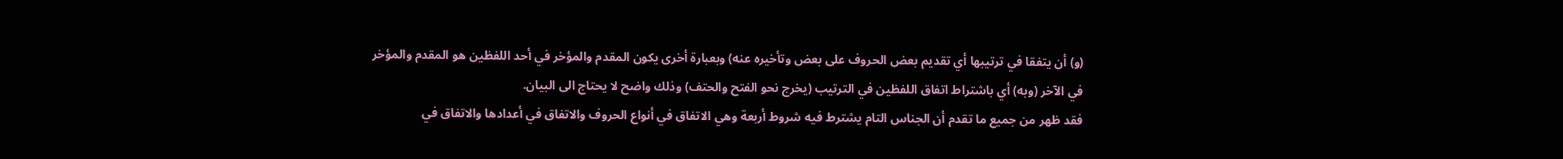(و) أن يتفقا في ترتيبها أي تقديم بعض الحروف على بعض وتأخيره عنه) وبعبارة أخرى يكون المقدم والمؤخر في أحد اللفظين هو المقدم والمؤخر في الآخر (وبه) أي باشتراط اتفاق اللفظين في الترتيب (يخرج نحو الفتح والحتف) وذلك واضح لا يحتاج الى البيان.
فقد ظهر من جميع ما تقدم أن الجناس التام يشترط فيه شروط أربعة وهي الاتفاق في أنواع الحروف والاتفاق في أعدادها والاتفاق في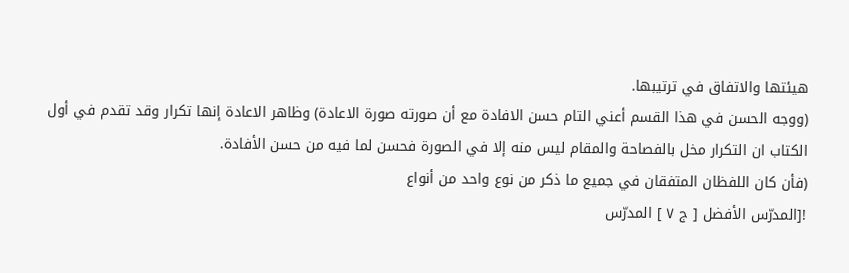هيئتها والاتفاق في ترتيبها.
(ووجه الحسن في هذا القسم أعني التام حسن الافادة مع أن صورته صورة الاعادة) وظاهر الاعادة إنها تكرار وقد تقدم في أول الكتاب ان التكرار مخل بالفصاحة والمقام ليس منه إلا في الصورة فحسن لما فيه من حسن الأفادة.
(فأن كان اللفظان المتفقان في جميع ما ذكر من نوع واحد من أنواع
![المدرّس الأفضل [ ج ٧ ] المدرّس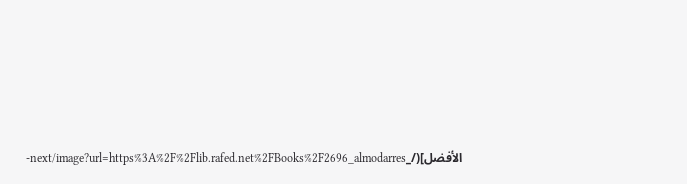الأفضل](/_next/image?url=https%3A%2F%2Flib.rafed.net%2FBooks%2F2696_almodarres-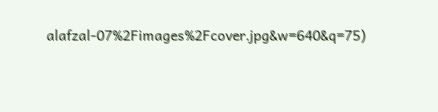alafzal-07%2Fimages%2Fcover.jpg&w=640&q=75)